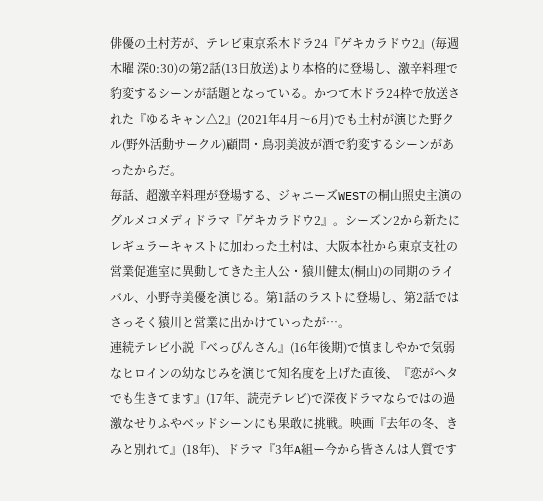俳優の土村芳が、テレビ東京系木ドラ24『ゲキカラドウ2』(毎週木曜 深0:30)の第2話(13日放送)より本格的に登場し、激辛料理で豹変するシーンが話題となっている。かつて木ドラ24枠で放送された『ゆるキャン△2』(2021年4月〜6月)でも土村が演じた野クル(野外活動サークル)顧問・鳥羽美波が酒で豹変するシーンがあったからだ。
毎話、超激辛料理が登場する、ジャニーズWESTの桐山照史主演のグルメコメディドラマ『ゲキカラドウ2』。シーズン2から新たにレギュラーキャストに加わった土村は、大阪本社から東京支社の営業促進室に異動してきた主人公・猿川健太(桐山)の同期のライバル、小野寺美優を演じる。第1話のラストに登場し、第2話ではさっそく猿川と営業に出かけていったが…。
連続テレビ小説『べっぴんさん』(16年後期)で慎ましやかで気弱なヒロインの幼なじみを演じて知名度を上げた直後、『恋がヘタでも生きてます』(17年、読売テレビ)で深夜ドラマならではの過激なせりふやベッドシーンにも果敢に挑戦。映画『去年の冬、きみと別れて』(18年)、ドラマ『3年A組ー今から皆さんは人質です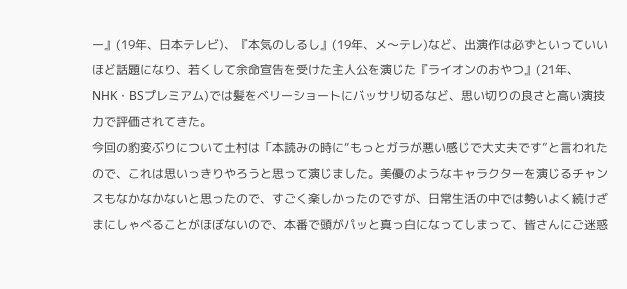ー』(19年、日本テレビ)、『本気のしるし』(19年、メ〜テレ)など、出演作は必ずといっていいほど話題になり、若くして余命宣告を受けた主人公を演じた『ライオンのおやつ』(21年、NHK・BSプレミアム)では髪をベリーショートにバッサリ切るなど、思い切りの良さと高い演技力で評価されてきた。
今回の豹変ぶりについて土村は「本読みの時に“もっとガラが悪い感じで大丈夫です”と言われたので、これは思いっきりやろうと思って演じました。美優のようなキャラクターを演じるチャンスもなかなかないと思ったので、すごく楽しかったのですが、日常生活の中では勢いよく続けざまにしゃべることがほぼないので、本番で頭がパッと真っ白になってしまって、皆さんにご迷惑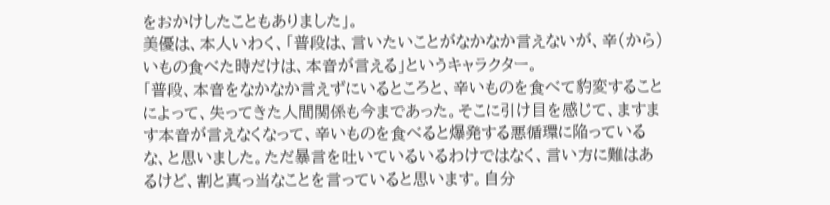をおかけしたこともありました」。
美優は、本人いわく、「普段は、言いたいことがなかなか言えないが、辛(から)いもの食べた時だけは、本音が言える」というキャラクター。
「普段、本音をなかなか言えずにいるところと、辛いものを食べて豹変することによって、失ってきた人間関係も今まであった。そこに引け目を感じて、ますます本音が言えなくなって、辛いものを食べると爆発する悪循環に陥っているな、と思いました。ただ暴言を吐いているいるわけではなく、言い方に難はあるけど、割と真っ当なことを言っていると思います。自分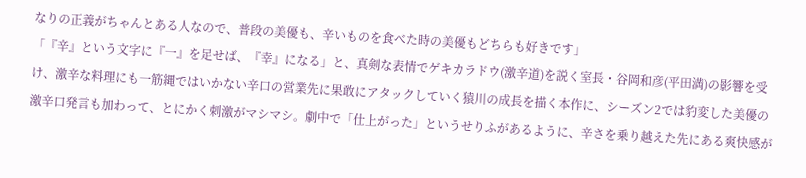なりの正義がちゃんとある人なので、普段の美優も、辛いものを食べた時の美優もどちらも好きです」
「『辛』という文字に『一』を足せば、『幸』になる」と、真剣な表情でゲキカラドウ(激辛道)を説く室長・谷岡和彦(平田満)の影響を受け、激辛な料理にも一筋縄ではいかない辛口の営業先に果敢にアタックしていく猿川の成長を描く本作に、シーズン2では豹変した美優の激辛口発言も加わって、とにかく刺激がマシマシ。劇中で「仕上がった」というせりふがあるように、辛さを乗り越えた先にある爽快感が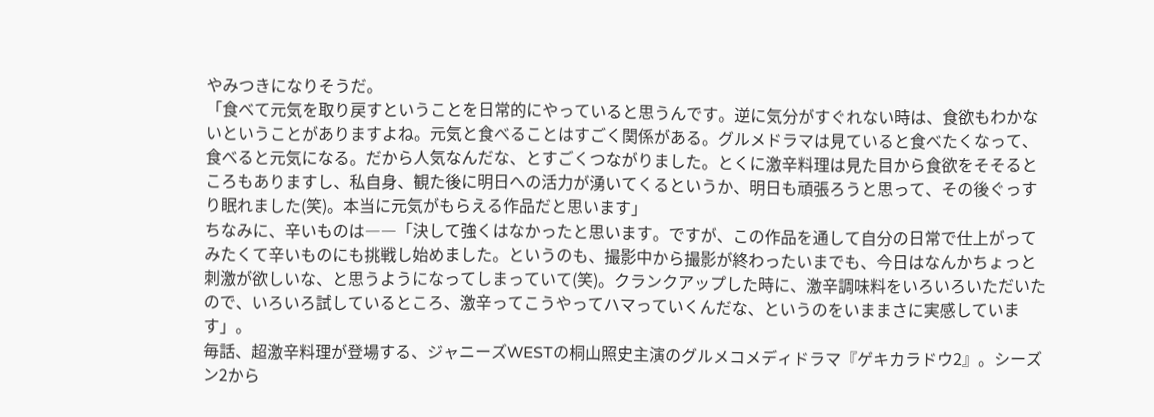やみつきになりそうだ。
「食べて元気を取り戻すということを日常的にやっていると思うんです。逆に気分がすぐれない時は、食欲もわかないということがありますよね。元気と食べることはすごく関係がある。グルメドラマは見ていると食べたくなって、食べると元気になる。だから人気なんだな、とすごくつながりました。とくに激辛料理は見た目から食欲をそそるところもありますし、私自身、観た後に明日への活力が湧いてくるというか、明日も頑張ろうと思って、その後ぐっすり眠れました(笑)。本当に元気がもらえる作品だと思います」
ちなみに、辛いものは――「決して強くはなかったと思います。ですが、この作品を通して自分の日常で仕上がってみたくて辛いものにも挑戦し始めました。というのも、撮影中から撮影が終わったいまでも、今日はなんかちょっと刺激が欲しいな、と思うようになってしまっていて(笑)。クランクアップした時に、激辛調味料をいろいろいただいたので、いろいろ試しているところ、激辛ってこうやってハマっていくんだな、というのをいままさに実感しています」。
毎話、超激辛料理が登場する、ジャニーズWESTの桐山照史主演のグルメコメディドラマ『ゲキカラドウ2』。シーズン2から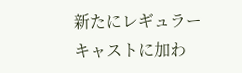新たにレギュラーキャストに加わ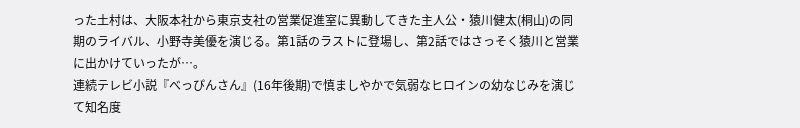った土村は、大阪本社から東京支社の営業促進室に異動してきた主人公・猿川健太(桐山)の同期のライバル、小野寺美優を演じる。第1話のラストに登場し、第2話ではさっそく猿川と営業に出かけていったが…。
連続テレビ小説『べっぴんさん』(16年後期)で慎ましやかで気弱なヒロインの幼なじみを演じて知名度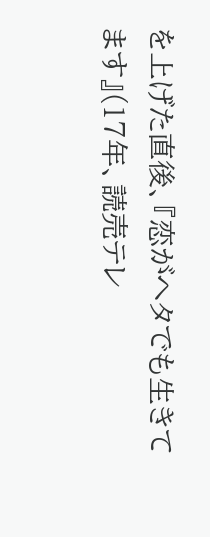を上げた直後、『恋がヘタでも生きてます』(17年、読売テレ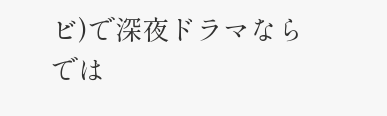ビ)で深夜ドラマならでは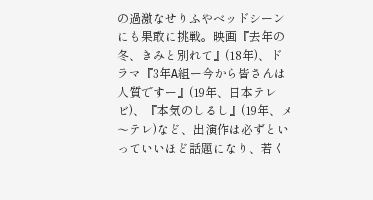の過激なせりふやベッドシーンにも果敢に挑戦。映画『去年の冬、きみと別れて』(18年)、ドラマ『3年A組ー今から皆さんは人質ですー』(19年、日本テレビ)、『本気のしるし』(19年、メ〜テレ)など、出演作は必ずといっていいほど話題になり、若く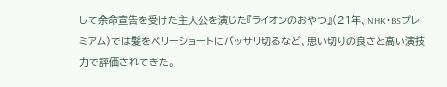して余命宣告を受けた主人公を演じた『ライオンのおやつ』(21年、NHK・BSプレミアム)では髪をベリーショートにバッサリ切るなど、思い切りの良さと高い演技力で評価されてきた。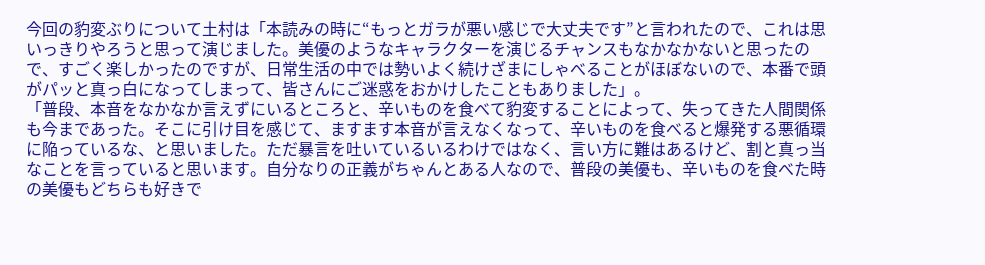今回の豹変ぶりについて土村は「本読みの時に“もっとガラが悪い感じで大丈夫です”と言われたので、これは思いっきりやろうと思って演じました。美優のようなキャラクターを演じるチャンスもなかなかないと思ったので、すごく楽しかったのですが、日常生活の中では勢いよく続けざまにしゃべることがほぼないので、本番で頭がパッと真っ白になってしまって、皆さんにご迷惑をおかけしたこともありました」。
「普段、本音をなかなか言えずにいるところと、辛いものを食べて豹変することによって、失ってきた人間関係も今まであった。そこに引け目を感じて、ますます本音が言えなくなって、辛いものを食べると爆発する悪循環に陥っているな、と思いました。ただ暴言を吐いているいるわけではなく、言い方に難はあるけど、割と真っ当なことを言っていると思います。自分なりの正義がちゃんとある人なので、普段の美優も、辛いものを食べた時の美優もどちらも好きで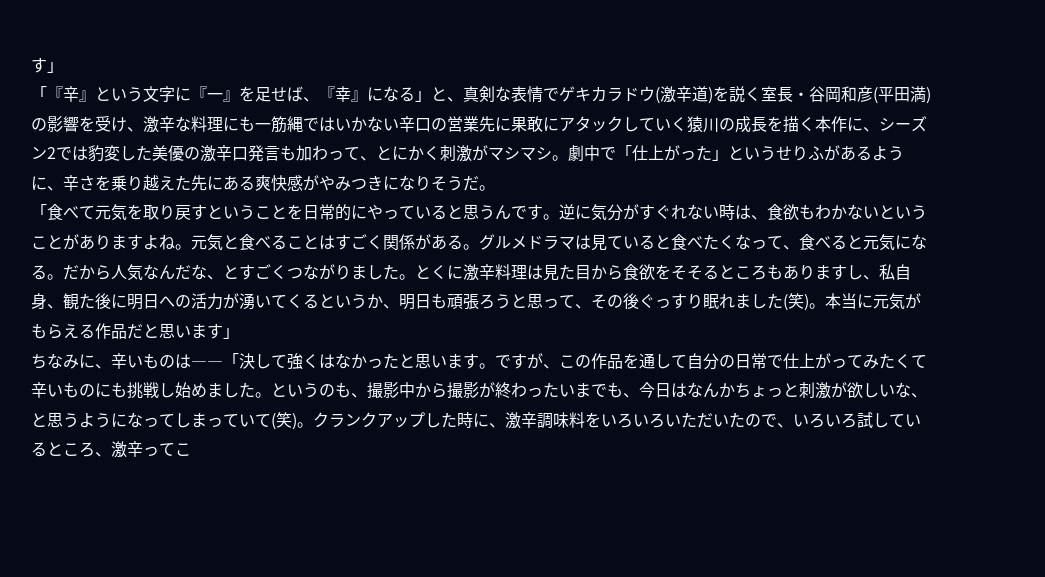す」
「『辛』という文字に『一』を足せば、『幸』になる」と、真剣な表情でゲキカラドウ(激辛道)を説く室長・谷岡和彦(平田満)の影響を受け、激辛な料理にも一筋縄ではいかない辛口の営業先に果敢にアタックしていく猿川の成長を描く本作に、シーズン2では豹変した美優の激辛口発言も加わって、とにかく刺激がマシマシ。劇中で「仕上がった」というせりふがあるように、辛さを乗り越えた先にある爽快感がやみつきになりそうだ。
「食べて元気を取り戻すということを日常的にやっていると思うんです。逆に気分がすぐれない時は、食欲もわかないということがありますよね。元気と食べることはすごく関係がある。グルメドラマは見ていると食べたくなって、食べると元気になる。だから人気なんだな、とすごくつながりました。とくに激辛料理は見た目から食欲をそそるところもありますし、私自身、観た後に明日への活力が湧いてくるというか、明日も頑張ろうと思って、その後ぐっすり眠れました(笑)。本当に元気がもらえる作品だと思います」
ちなみに、辛いものは――「決して強くはなかったと思います。ですが、この作品を通して自分の日常で仕上がってみたくて辛いものにも挑戦し始めました。というのも、撮影中から撮影が終わったいまでも、今日はなんかちょっと刺激が欲しいな、と思うようになってしまっていて(笑)。クランクアップした時に、激辛調味料をいろいろいただいたので、いろいろ試しているところ、激辛ってこ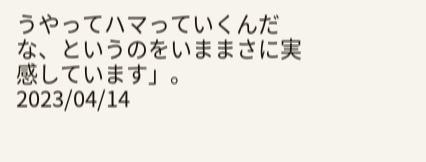うやってハマっていくんだな、というのをいままさに実感しています」。
2023/04/14